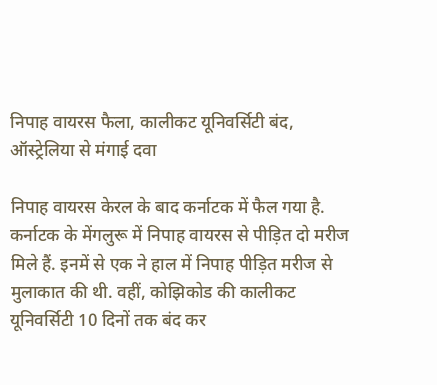निपाह वायरस फैला, कालीकट यूनिवर्सिटी बंद, ऑस्ट्रेलिया से मंगाई दवा

निपाह वायरस केरल के बाद कर्नाटक में फैल गया है. कर्नाटक के मेंगलुरू में निपाह वायरस से पीड़ित दो मरीज मिले हैं. इनमें से एक ने हाल में निपाह पीड़ित मरीज से मुलाकात की थी. वहीं, कोझिकोड की कालीकट यूनिवर्सिटी 10 दिनों तक बंद कर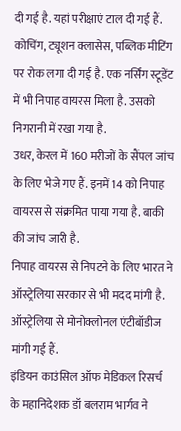दी गई है. यहां परीक्षाएं टाल दी गई हैं.
कोचिंग, ट्यूशन क्लासेस, पब्लिक मीटिंग पर रोक लगा दी गई है. एक नर्सिंग स्टूडेंट में भी निपाह वायरस मिला है. उसको निगरानी में रखा गया है.
उधर, केरल में 160 मरीजों के सैंपल जांच के लिए भेजे गए हैं. इनमें 14 को निपाह वायरस से संक्रमित पाया गया है. बाकी की जांच जारी है.
निपाह वायरस से निपटने के लिए भारत ने ऑस्ट्रेलिया सरकार से भी मदद मांगी है. ऑस्ट्रेलिया से मोनोक्लोनल एंटीबॉडीज मांगी गई हैं.
इंडियन काउंसिल ऑफ मेडिकल रिसर्च के महानिदेशक डॉ बलराम भार्गव ने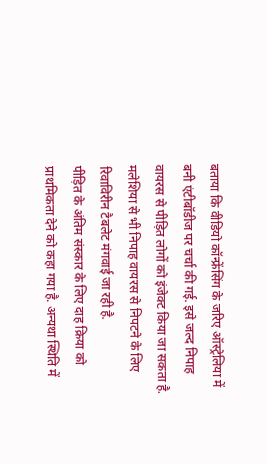बताया कि वीडियो कॉन्फ्रेंसिंग के जरिए ऑस्ट्रेलिया में बनी एंटीबॉडीज पर चर्चा की गई. इसे जल्द निपाह वायरस से पीड़ित लोगों को इंजेक्ट किया जा सकता है. मलेशिया से भी निपाह वायरस से निपटने के लिए रिवाविरीन टैबलेट मंगवाई जा रही है.
पीड़ित के अंतिम संस्कार के लिए दाह क्रिया को प्राथमिकता देने को कहा गया है. अन्यथा स्थिति में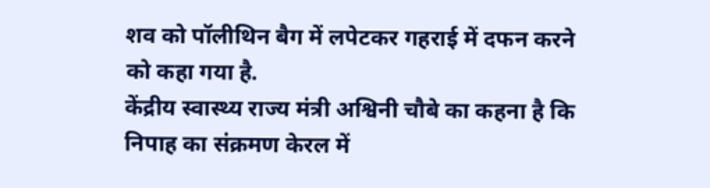शव को पॉलीथिन बैग में लपेटकर गहराई में दफन करने को कहा गया है.
केंद्रीय स्वास्थ्य राज्य मंत्री अश्विनी चौबे का कहना है कि निपाह का संक्रमण केरल में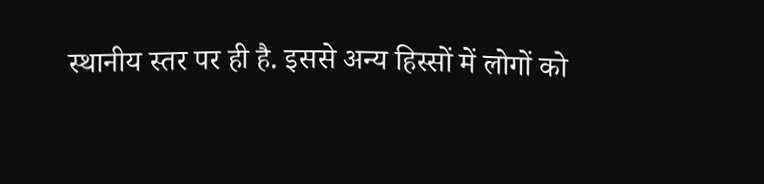स्थानीय स्तर पर ही है. इससे अन्य हिस्सों में लोगों को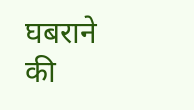घबराने की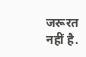जरूरत नहीं है.